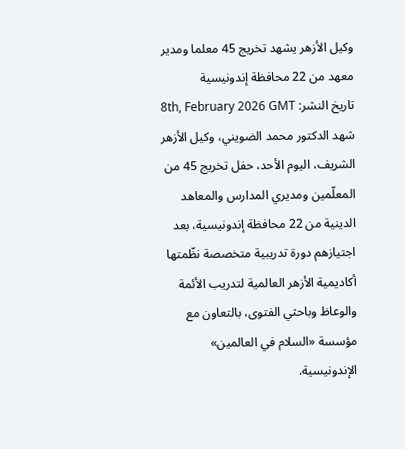وكيل الأزهر يشهد تخريج 45 معلما ومدير معهد من 22 محافظة إندونيسية
تاريخ النشر: 8th, February 2026 GMT
شهد الدكتور محمد الضويني، وكيل الأزهر الشريف، اليوم الأحد، حفل تخريج 45 من المعلّمين ومديري المدارس والمعاهد الدينية من 22 محافظة إندونيسية، بعد اجتيازهم دورة تدريبية متخصصة نظّمتها أكاديمية الأزهر العالمية لتدريب الأئمة والوعاظ وباحثي الفتوى، بالتعاون مع مؤسسة «السلام في العالمين» الإندونيسية.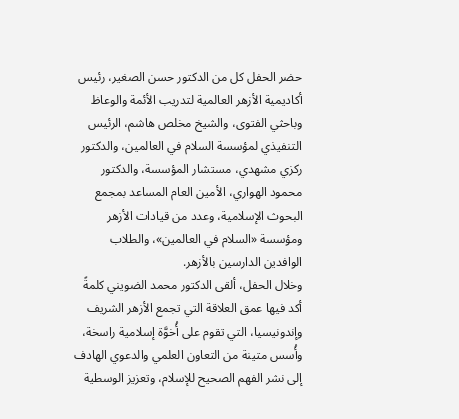حضر الحفل كل من الدكتور حسن الصغير، رئيس أكاديمية الأزهر العالمية لتدريب الأئمة والوعاظ وباحثي الفتوى، والشيخ مخلص هاشم، الرئيس التنفيذي لمؤسسة السلام في العالمين، والدكتور ركزي مشهدي، مستشار المؤسسة، والدكتور محمود الهواري، الأمين العام المساعد بمجمع البحوث الإسلامية، وعدد من قيادات الأزهر ومؤسسة «السلام في العالمين»، والطلاب الوافدين الدارسين بالأزهر.
وخلال الحفل، ألقى الدكتور محمد الضويني كلمةً أكد فيها عمق العلاقة التي تجمع الأزهر الشريف وإندونيسيا، التي تقوم على أُخوَّة إسلامية راسخة، وأُسس متينة من التعاون العلمي والدعوي الهادف إلى نشر الفهم الصحيح للإسلام، وتعزيز الوسطية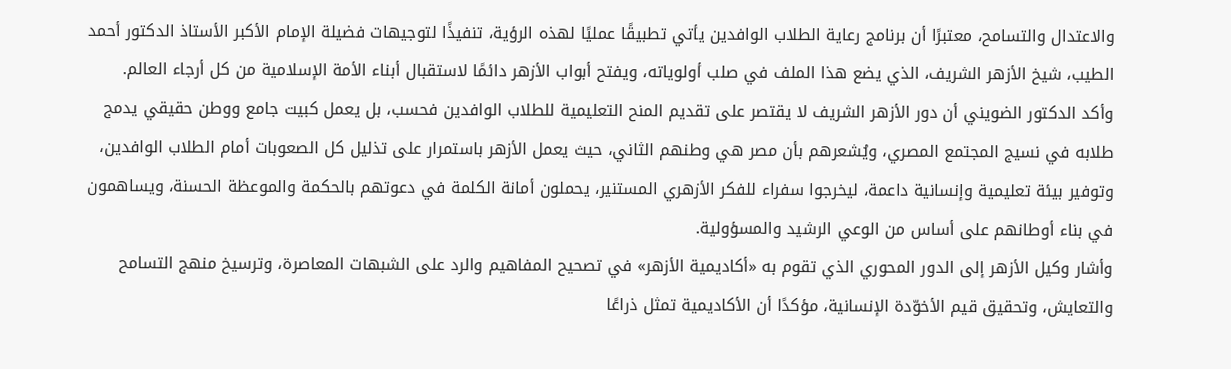والاعتدال والتسامح، معتبرًا أن برنامج رعاية الطلاب الوافدين يأتي تطبيقًا عمليًا لهذه الرؤية، تنفيذًا لتوجيهات فضيلة الإمام الأكبر الأستاذ الدكتور أحمد الطيب، شيخ الأزهر الشريف، الذي يضع هذا الملف في صلب أولوياته، ويفتح أبواب الأزهر دائمًا لاستقبال أبناء الأمة الإسلامية من كل أرجاء العالم.
وأكد الدكتور الضويني أن دور الأزهر الشريف لا يقتصر على تقديم المنح التعليمية للطلاب الوافدين فحسب، بل يعمل كبيت جامع ووطن حقيقي يدمج طلابه في نسيج المجتمع المصري، ويُشعرهم بأن مصر هي وطنهم الثاني، حيث يعمل الأزهر باستمرار على تذليل كل الصعوبات أمام الطلاب الوافدين، وتوفير بيئة تعليمية وإنسانية داعمة، ليخرجوا سفراء للفكر الأزهري المستنير، يحملون أمانة الكلمة في دعوتهم بالحكمة والموعظة الحسنة، ويساهمون في بناء أوطانهم على أساس من الوعي الرشيد والمسؤولية.
وأشار وكيل الأزهر إلى الدور المحوري الذي تقوم به «أكاديمية الأزهر» في تصحيح المفاهيم والرد على الشبهات المعاصرة، وترسيخ منهج التسامح والتعايش، وتحقيق قيم الأخوّدة الإنسانية، مؤكدًا أن الأكاديمية تمثل ذراعًا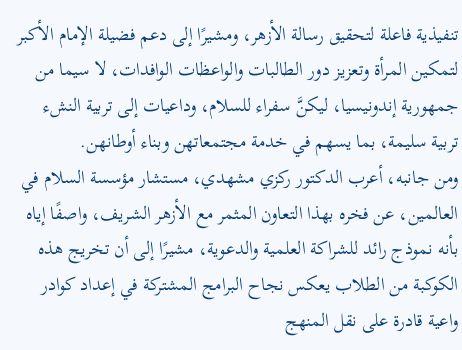تنفيذية فاعلة لتحقيق رسالة الأزهر، ومشيرًا إلى دعم فضيلة الإمام الأكبر لتمكين المرأة وتعزيز دور الطالبات والواعظات الوافدات، لا سيما من جمهورية إندونيسيا، ليكنَّ سفراء للسلام، وداعيات إلى تربية النشء تربية سليمة، بما يسهم في خدمة مجتمعاتهن وبناء أوطانهن.
ومن جانبه، أعرب الدكتور ركزي مشهدي، مستشار مؤسسة السلام في العالمين، عن فخره بهذا التعاون المثمر مع الأزهر الشريف، واصفًا إياه بأنه نموذج رائد للشراكة العلمية والدعوية، مشيرًا إلى أن تخريج هذه الكوكبة من الطلاب يعكس نجاح البرامج المشتركة في إعداد كوادر واعية قادرة على نقل المنهج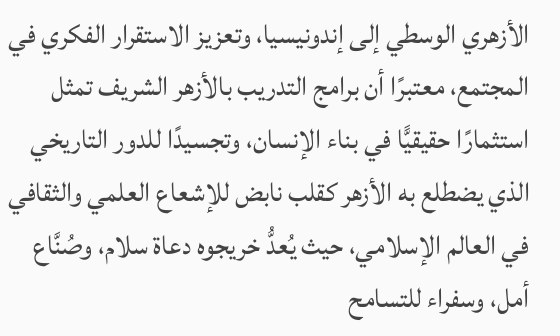الأزهري الوسطي إلى إندونيسيا، وتعزيز الاستقرار الفكري في المجتمع، معتبرًا أن برامج التدريب بالأزهر الشريف تمثل استثمارًا حقيقيًّا في بناء الإنسان، وتجسيدًا للدور التاريخي الذي يضطلع به الأزهر كقلب نابض للإشعاع العلمي والثقافي في العالم الإسلامي، حيث يُعدُّ خريجوه دعاة سلام، وصُنَّاع أمل، وسفراء للتسامح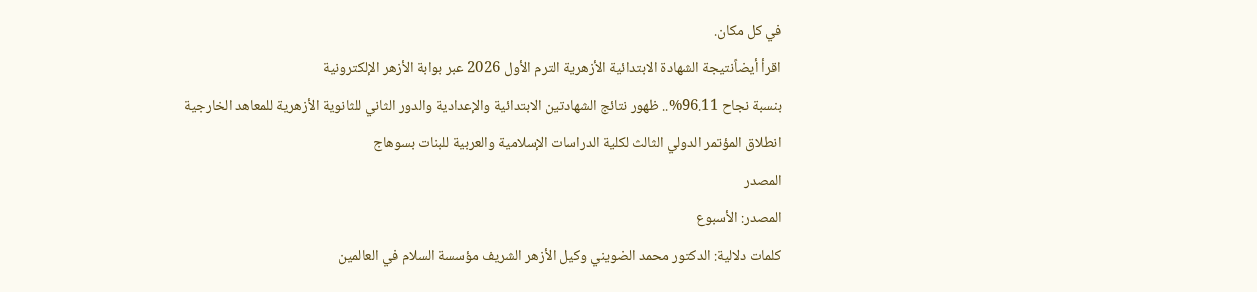في كل مكان.
اقرأ أيضاًنتيجة الشهادة الابتدائية الأزهرية الترم الأول 2026 عبر بوابة الأزهر الإلكترونية
بنسبة نجاح 96.11%.. ظهور نتائج الشهادتين الابتدائية والإعدادية والدور الثاني للثانوية الأزهرية للمعاهد الخارجية
انطلاق المؤتمر الدولي الثالث لكلية الدراسات الإسلامية والعربية للبنات بسوهاج
المصدر
المصدر: الأسبوع
كلمات دلالية: الدكتور محمد الضويني وكيل الأزهر الشريف مؤسسة السلام في العالمين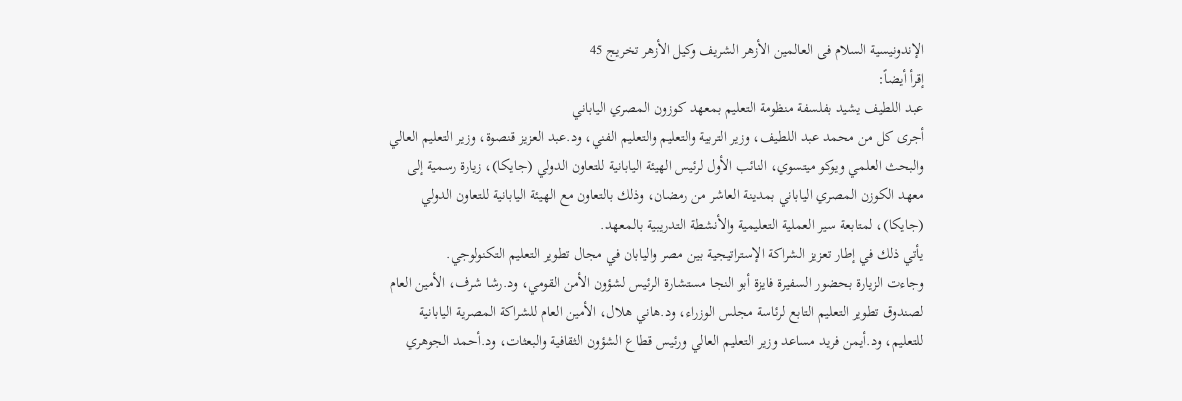الإندونيسية السلام فی العالمین الأزهر الشریف وکیل الأزهر تخریج 45
إقرأ أيضاً:
عبد اللطيف يشيد بفلسفة منظومة التعليم بمعهد كوزون المصري الياباني
أجرى كل من محمد عبد اللطيف، وزير التربية والتعليم والتعليم الفني، ود.عبد العزيز قنصوة، وزير التعليم العالي والبحث العلمي ويوكو ميتسوي، النائب الأول لرئيس الهيئة اليابانية للتعاون الدولي (جايكا)، زيارة رسمية إلى معهد الكوزن المصري الياباني بمدينة العاشر من رمضان، وذلك بالتعاون مع الهيئة اليابانية للتعاون الدولي (جايكا)، لمتابعة سير العملية التعليمية والأنشطة التدريبية بالمعهد.
يأتي ذلك في إطار تعزيز الشراكة الإستراتيجية بين مصر واليابان في مجال تطوير التعليم التكنولوجي.
وجاءت الزيارة بحضور السفيرة فايزة أبو النجا مستشارة الرئيس لشؤون الأمن القومي، ود.رشا شرف، الأمين العام لصندوق تطوير التعليم التابع لرئاسة مجلس الوزراء، ود.هاني هلال، الأمين العام للشراكة المصرية اليابانية للتعليم، ود.أيمن فريد مساعد وزير التعليم العالي ورئيس قطاع الشؤون الثقافية والبعثات، ود.أحمد الجوهري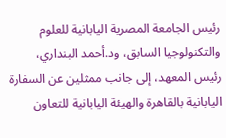رئيس الجامعة المصرية اليابانية للعلوم والتكنولوجيا السابق، ود.أحمد البنداري، رئيس المعهد، إلى جانب ممثلين عن السفارة اليابانية بالقاهرة والهيئة اليابانية للتعاون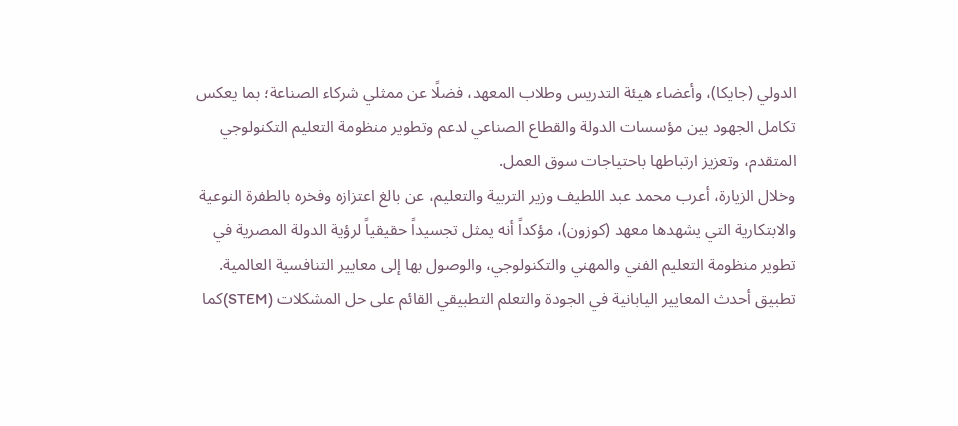الدولي (جايكا)، وأعضاء هيئة التدريس وطلاب المعهد، فضلًا عن ممثلي شركاء الصناعة؛ بما يعكس تكامل الجهود بين مؤسسات الدولة والقطاع الصناعي لدعم وتطوير منظومة التعليم التكنولوجي المتقدم، وتعزيز ارتباطها باحتياجات سوق العمل.
وخلال الزيارة، أعرب محمد عبد اللطيف وزير التربية والتعليم، عن بالغ اعتزازه وفخره بالطفرة النوعية والابتكارية التي يشهدها معهد (كوزون)، مؤكداً أنه يمثل تجسيداً حقيقياً لرؤية الدولة المصرية في تطوير منظومة التعليم الفني والمهني والتكنولوجي، والوصول بها إلى معايير التنافسية العالمية.
تطبيق أحدث المعايير اليابانية في الجودة والتعلم التطبيقي القائم على حل المشكلات (STEM)كما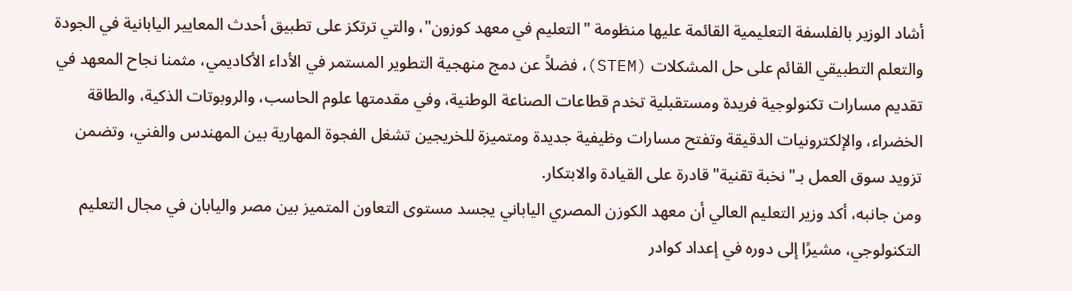أشاد الوزير بالفلسفة التعليمية القائمة عليها منظومة "التعليم في معهد كوزون"، والتي ترتكز على تطبيق أحدث المعايير اليابانية في الجودة والتعلم التطبيقي القائم على حل المشكلات (STEM)، فضلاً عن دمج منهجية التطوير المستمر في الأداء الأكاديمي، مثمنا نجاح المعهد في تقديم مسارات تكنولوجية فريدة ومستقبلية تخدم قطاعات الصناعة الوطنية، وفي مقدمتها علوم الحاسب، والروبوتات الذكية، والطاقة الخضراء، والإلكترونيات الدقيقة وتفتح مسارات وظيفية جديدة ومتميزة للخريجين تشغل الفجوة المهارية بين المهندس والفني، وتضمن تزويد سوق العمل بـ"نخبة تقنية" قادرة على القيادة والابتكار.
ومن جانبه، أكد وزير التعليم العالي أن معهد الكوزن المصري الياباني يجسد مستوى التعاون المتميز بين مصر واليابان في مجال التعليم التكنولوجي، مشيرًا إلى دوره في إعداد كوادر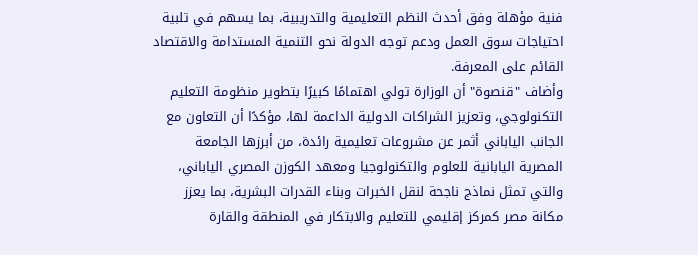فنية مؤهلة وفق أحدث النظم التعليمية والتدريبية، بما يسهم في تلبية احتياجات سوق العمل ودعم توجه الدولة نحو التنمية المستدامة والاقتصاد القائم على المعرفة.
وأضاف "قنصوة" أن الوزارة تولي اهتمامًا كبيرًا بتطوير منظومة التعليم التكنولوجي، وتعزيز الشراكات الدولية الداعمة لها، مؤكدًا أن التعاون مع الجانب الياباني أثمر عن مشروعات تعليمية رائدة، من أبرزها الجامعة المصرية اليابانية للعلوم والتكنولوجيا ومعهد الكوزن المصري الياباني، والتي تمثل نماذج ناجحة لنقل الخبرات وبناء القدرات البشرية، بما يعزز مكانة مصر كمركز إقليمي للتعليم والابتكار في المنطقة والقارة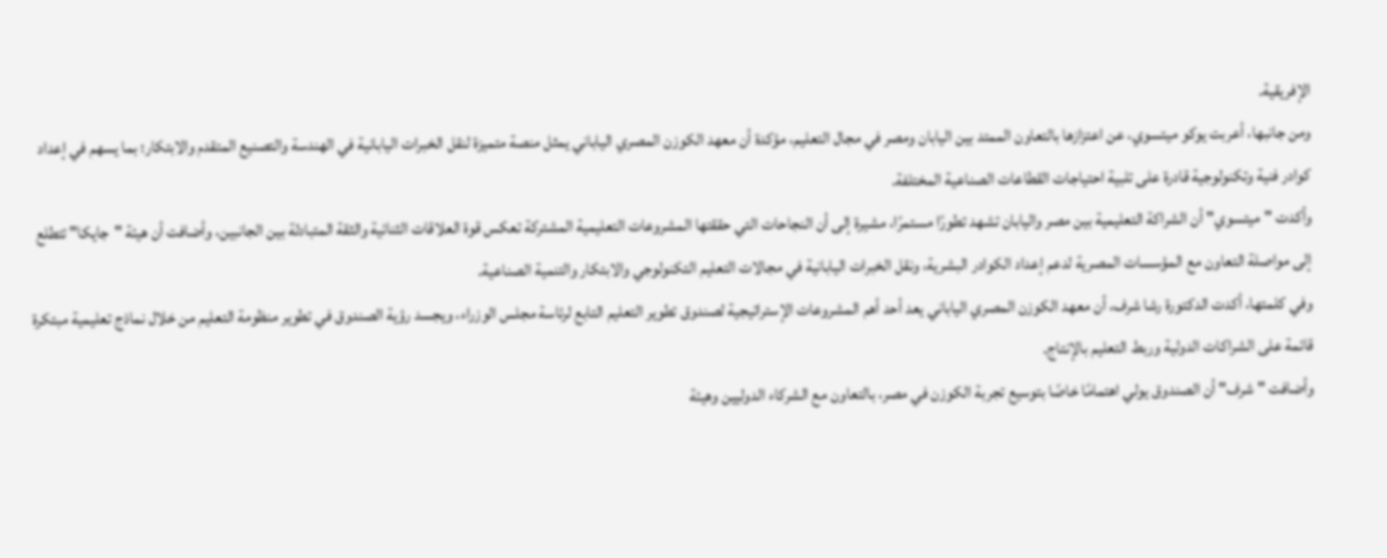الإفريقية.
ومن جانبها، أعربت يوكو ميتسوي، عن اعتزازها بالتعاون الممتد بين اليابان ومصر في مجال التعليم، مؤكدة أن معهد الكوزن المصري الياباني يمثل منصة متميزة لنقل الخبرات اليابانية في الهندسة والتصنيع المتقدم والابتكار؛ بما يسهم في إعداد كوادر فنية وتكنولوجية قادرة على تلبية احتياجات القطاعات الصناعية المختلفة.
وأكدت "ميتسوي" أن الشراكة التعليمية بين مصر واليابان تشهد تطورًا مستمرًا، مشيرة إلى أن النجاحات التي حققتها المشروعات التعليمية المشتركة تعكس قوة العلاقات الثنائية والثقة المتبادلة بين الجانبين، وأضافت أن هيئة "جايكا" تتطلع إلى مواصلة التعاون مع المؤسسات المصرية لدعم إعداد الكوادر البشرية، ونقل الخبرات اليابانية في مجالات التعليم التكنولوجي والابتكار والتنمية الصناعية.
وفي كلمتها، أكدت الدكتورة رشا شرف، أن معهد الكوزن المصري الياباني يعد أحد أهم المشروعات الإستراتيجية لصندوق تطوير التعليم التابع لرئاسة مجلس الوزراء، ويجسد رؤية الصندوق في تطوير منظومة التعليم من خلال نماذج تعليمية مبتكرة قائمة على الشراكات الدولية وربط التعليم بالإنتاج.
وأضافت "شرف" أن الصندوق يولي اهتمامًا خاصًا بتوسيع تجربة الكوزن في مصر، بالتعاون مع الشركاء الدوليين وهيئة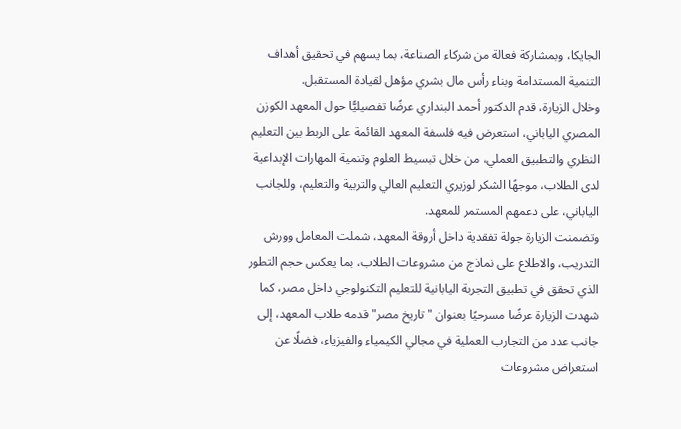الجايكا، وبمشاركة فعالة من شركاء الصناعة، بما يسهم في تحقيق أهداف التنمية المستدامة وبناء رأس مال بشري مؤهل لقيادة المستقبل.
وخلال الزيارة، قدم الدكتور أحمد البنداري عرضًا تفصيليًّا حول المعهد الكوزن المصري الياباني، استعرض فيه فلسفة المعهد القائمة على الربط بين التعليم النظري والتطبيق العملي، من خلال تبسيط العلوم وتنمية المهارات الإبداعية لدى الطلاب، موجهًا الشكر لوزيري التعليم العالي والتربية والتعليم، وللجانب الياباني، على دعمهم المستمر للمعهد.
وتضمنت الزيارة جولة تفقدية داخل أروقة المعهد، شملت المعامل وورش التدريب، والاطلاع على نماذج من مشروعات الطلاب، بما يعكس حجم التطور الذي تحقق في تطبيق التجربة اليابانية للتعليم التكنولوجي داخل مصر، كما شهدت الزيارة عرضًا مسرحيًا بعنوان "تاريخ مصر" قدمه طلاب المعهد، إلى جانب عدد من التجارب العملية في مجالي الكيمياء والفيزياء، فضلًا عن استعراض مشروعات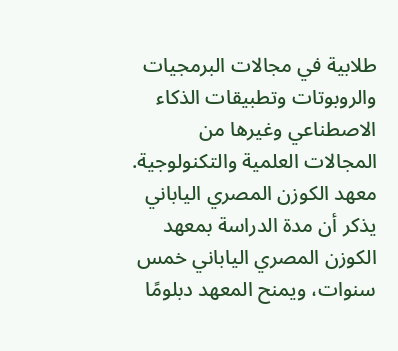طلابية في مجالات البرمجيات والروبوتات وتطبيقات الذكاء الاصطناعي وغيرها من المجالات العلمية والتكنولوجية.
معهد الكوزن المصري الياباني
يذكر أن مدة الدراسة بمعهد الكوزن المصري الياباني خمس سنوات، ويمنح المعهد دبلومًا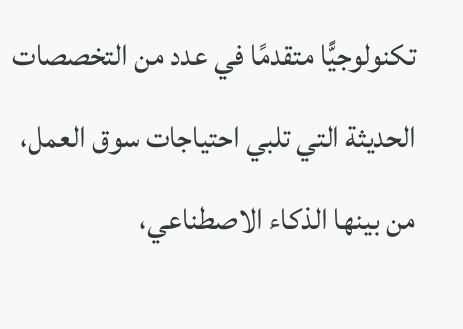تكنولوجيًّا متقدمًا في عدد من التخصصات الحديثة التي تلبي احتياجات سوق العمل، من بينها الذكاء الاصطناعي،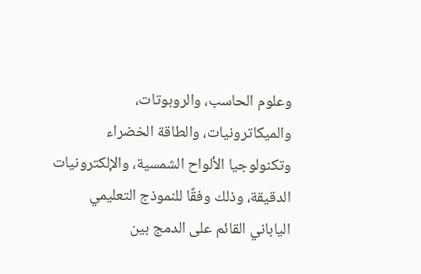وعلوم الحاسب، والروبوتات، والميكاترونيات، والطاقة الخضراء وتكنولوجيا الألواح الشمسية، والإلكترونيات الدقيقة، وذلك وفقًا للنموذج التعليمي الياباني القائم على الدمج بين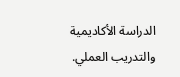الدراسة الأكاديمية والتدريب العملي.